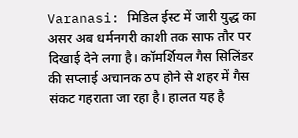Varanasi: मिडिल ईस्ट में जारी युद्ध का असर अब धर्मनगरी काशी तक साफ तौर पर दिखाई देने लगा है। कॉमर्शियल गैस सिलिंडर की सप्लाई अचानक ठप होने से शहर में गैस संकट गहराता जा रहा है। हालत यह है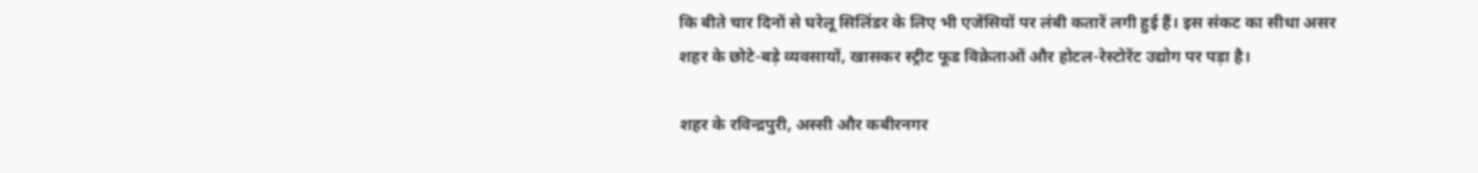कि बीते चार दिनों से घरेलू सिलिंडर के लिए भी एजेंसियों पर लंबी कतारें लगी हुई हैं। इस संकट का सीधा असर शहर के छोटे-बड़े व्यवसायों, खासकर स्ट्रीट फूड विक्रेताओं और होटल-रेस्टोरेंट उद्योग पर पड़ा है।

शहर के रविन्द्रपुरी, अस्सी और कबीरनगर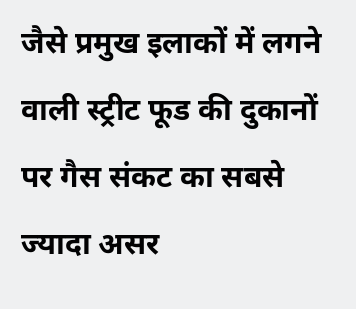जैसे प्रमुख इलाकों में लगने वाली स्ट्रीट फूड की दुकानों पर गैस संकट का सबसे ज्यादा असर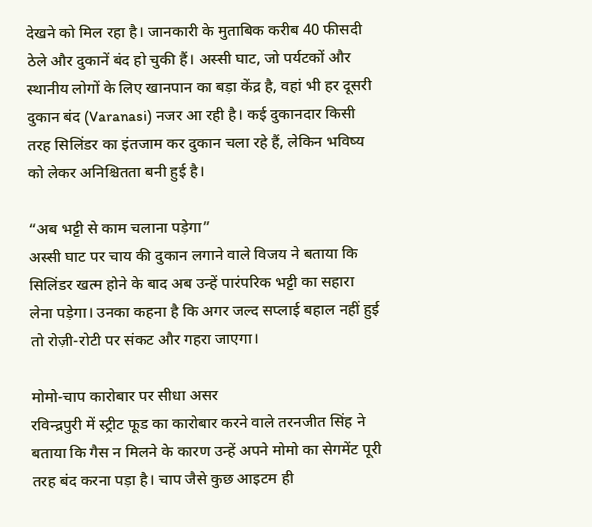देखने को मिल रहा है। जानकारी के मुताबिक करीब 40 फीसदी ठेले और दुकानें बंद हो चुकी हैं। अस्सी घाट, जो पर्यटकों और स्थानीय लोगों के लिए खानपान का बड़ा केंद्र है, वहां भी हर दूसरी दुकान बंद (Varanasi) नजर आ रही है। कई दुकानदार किसी तरह सिलिंडर का इंतजाम कर दुकान चला रहे हैं, लेकिन भविष्य को लेकर अनिश्चितता बनी हुई है।

“अब भट्टी से काम चलाना पड़ेगा”
अस्सी घाट पर चाय की दुकान लगाने वाले विजय ने बताया कि सिलिंडर खत्म होने के बाद अब उन्हें पारंपरिक भट्टी का सहारा लेना पड़ेगा। उनका कहना है कि अगर जल्द सप्लाई बहाल नहीं हुई तो रोज़ी-रोटी पर संकट और गहरा जाएगा।

मोमो-चाप कारोबार पर सीधा असर
रविन्द्रपुरी में स्ट्रीट फूड का कारोबार करने वाले तरनजीत सिंह ने बताया कि गैस न मिलने के कारण उन्हें अपने मोमो का सेगमेंट पूरी तरह बंद करना पड़ा है। चाप जैसे कुछ आइटम ही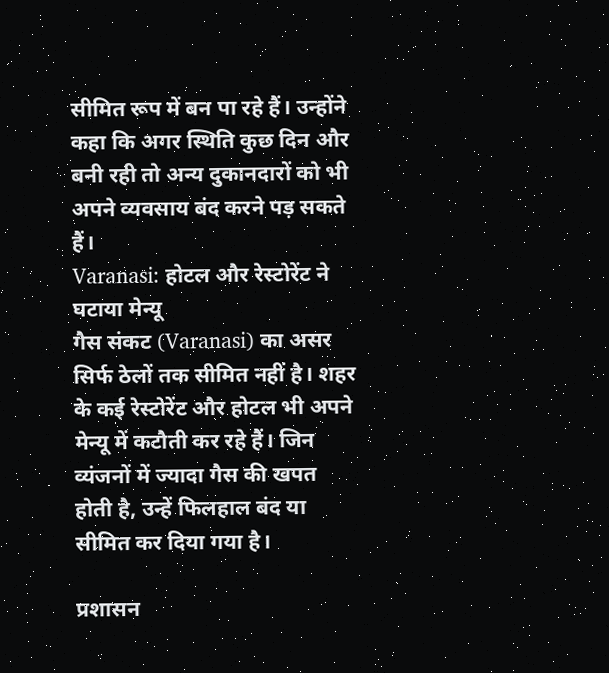सीमित रूप में बन पा रहे हैं। उन्होंने कहा कि अगर स्थिति कुछ दिन और बनी रही तो अन्य दुकानदारों को भी अपने व्यवसाय बंद करने पड़ सकते हैं।
Varanasi: होटल और रेस्टोरेंट ने घटाया मेन्यू
गैस संकट (Varanasi) का असर सिर्फ ठेलों तक सीमित नहीं है। शहर के कई रेस्टोरेंट और होटल भी अपने मेन्यू में कटौती कर रहे हैं। जिन व्यंजनों में ज्यादा गैस की खपत होती है, उन्हें फिलहाल बंद या सीमित कर दिया गया है।

प्रशासन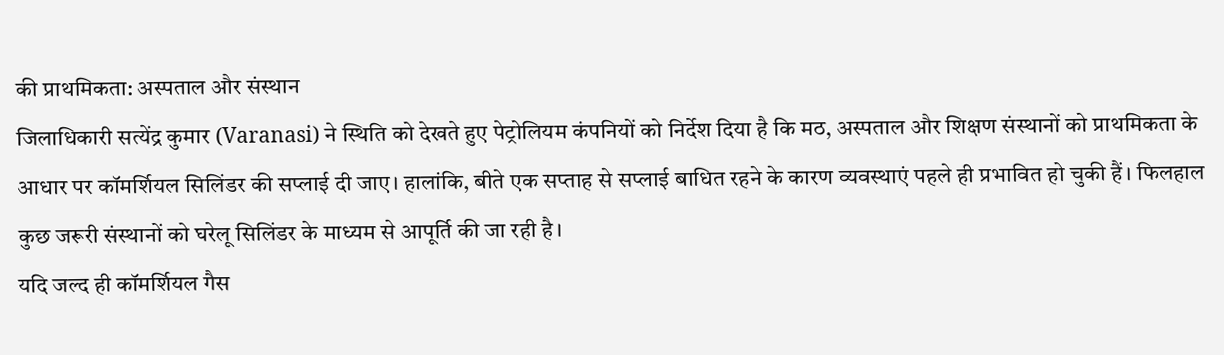की प्राथमिकता: अस्पताल और संस्थान
जिलाधिकारी सत्येंद्र कुमार (Varanasi) ने स्थिति को देखते हुए पेट्रोलियम कंपनियों को निर्देश दिया है कि मठ, अस्पताल और शिक्षण संस्थानों को प्राथमिकता के आधार पर कॉमर्शियल सिलिंडर की सप्लाई दी जाए। हालांकि, बीते एक सप्ताह से सप्लाई बाधित रहने के कारण व्यवस्थाएं पहले ही प्रभावित हो चुकी हैं। फिलहाल कुछ जरूरी संस्थानों को घरेलू सिलिंडर के माध्यम से आपूर्ति की जा रही है।
यदि जल्द ही कॉमर्शियल गैस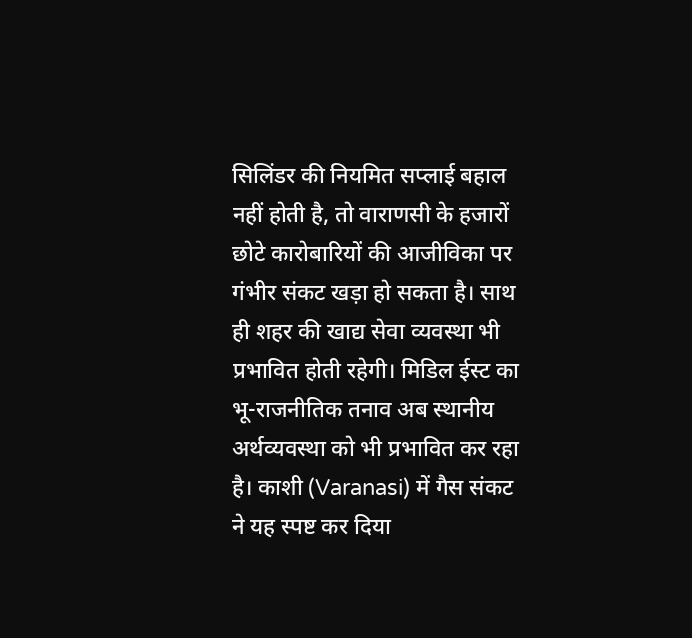सिलिंडर की नियमित सप्लाई बहाल नहीं होती है, तो वाराणसी के हजारों छोटे कारोबारियों की आजीविका पर गंभीर संकट खड़ा हो सकता है। साथ ही शहर की खाद्य सेवा व्यवस्था भी प्रभावित होती रहेगी। मिडिल ईस्ट का भू-राजनीतिक तनाव अब स्थानीय अर्थव्यवस्था को भी प्रभावित कर रहा है। काशी (Varanasi) में गैस संकट ने यह स्पष्ट कर दिया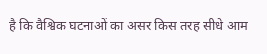है कि वैश्विक घटनाओं का असर किस तरह सीधे आम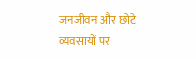जनजीवन और छोटे व्यवसायों पर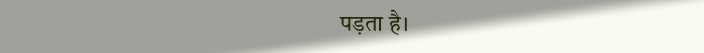पड़ता है।